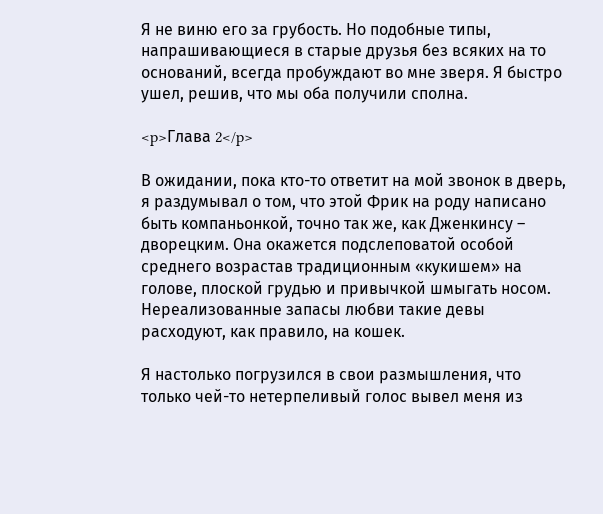Я не виню его за грубость. Но подобные типы, напрашивающиеся в старые друзья без всяких на то оснований, всегда пробуждают во мне зверя. Я быстро ушел, решив, что мы оба получили сполна.

<p>Глава 2</p>

В ожидании, пока кто-то ответит на мой звонок в дверь, я раздумывал о том, что этой Фрик на роду написано быть компаньонкой, точно так же, как Дженкинсу – дворецким. Она окажется подслеповатой особой среднего возрастав традиционным «кукишем» на голове, плоской грудью и привычкой шмыгать носом. Нереализованные запасы любви такие девы расходуют, как правило, на кошек.

Я настолько погрузился в свои размышления, что только чей-то нетерпеливый голос вывел меня из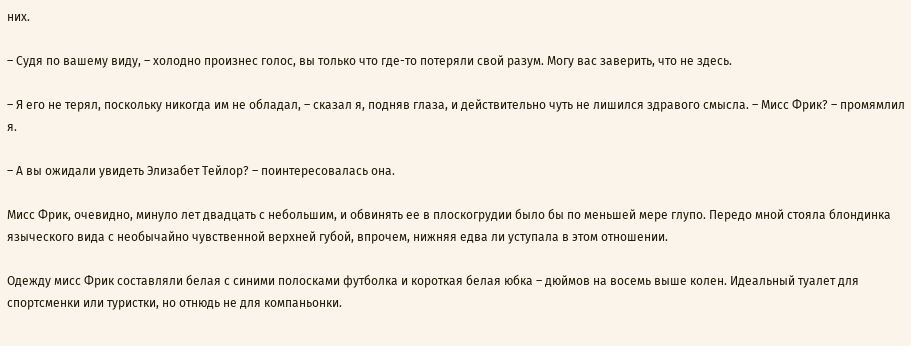них.

– Судя по вашему виду, – холодно произнес голос, вы только что где-то потеряли свой разум. Могу вас заверить, что не здесь.

– Я его не терял, поскольку никогда им не обладал, – сказал я, подняв глаза, и действительно чуть не лишился здравого смысла. – Мисс Фрик? – промямлил я.

– А вы ожидали увидеть Элизабет Тейлор? – поинтересовалась она.

Мисс Фрик, очевидно, минуло лет двадцать с небольшим, и обвинять ее в плоскогрудии было бы по меньшей мере глупо. Передо мной стояла блондинка языческого вида с необычайно чувственной верхней губой, впрочем, нижняя едва ли уступала в этом отношении.

Одежду мисс Фрик составляли белая с синими полосками футболка и короткая белая юбка – дюймов на восемь выше колен. Идеальный туалет для спортсменки или туристки, но отнюдь не для компаньонки.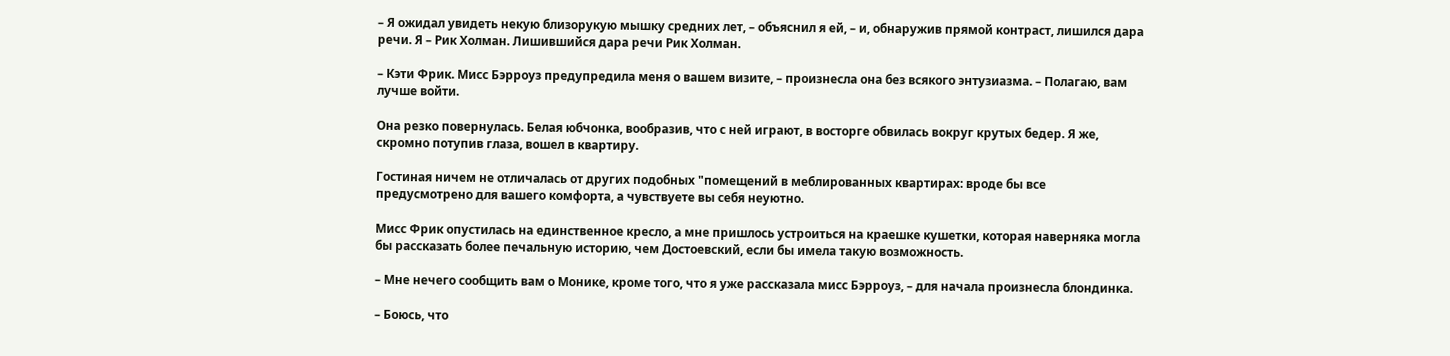– Я ожидал увидеть некую близорукую мышку средних лет, – объяснил я ей, – и, обнаружив прямой контраст, лишился дара речи. Я – Рик Холман. Лишившийся дара речи Рик Холман.

– Кэти Фрик. Мисс Бэрроуз предупредила меня о вашем визите, – произнесла она без всякого энтузиазма. – Полагаю, вам лучше войти.

Она резко повернулась. Белая юбчонка, вообразив, что с ней играют, в восторге обвилась вокруг крутых бедер. Я же, скромно потупив глаза, вошел в квартиру.

Гостиная ничем не отличалась от других подобных "помещений в меблированных квартирах: вроде бы все предусмотрено для вашего комфорта, а чувствуете вы себя неуютно.

Мисс Фрик опустилась на единственное кресло, а мне пришлось устроиться на краешке кушетки, которая наверняка могла бы рассказать более печальную историю, чем Достоевский, если бы имела такую возможность.

– Мне нечего сообщить вам о Монике, кроме того, что я уже рассказала мисс Бэрроуз, – для начала произнесла блондинка.

– Боюсь, что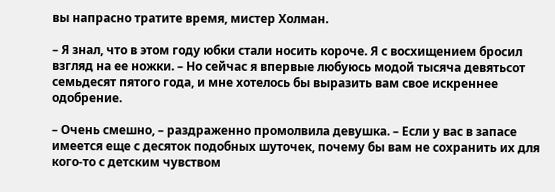вы напрасно тратите время, мистер Холман.

– Я знал, что в этом году юбки стали носить короче. Я с восхищением бросил взгляд на ее ножки. – Но сейчас я впервые любуюсь модой тысяча девятьсот семьдесят пятого года, и мне хотелось бы выразить вам свое искреннее одобрение.

– Очень смешно, – раздраженно промолвила девушка. – Если у вас в запасе имеется еще с десяток подобных шуточек, почему бы вам не сохранить их для кого-то с детским чувством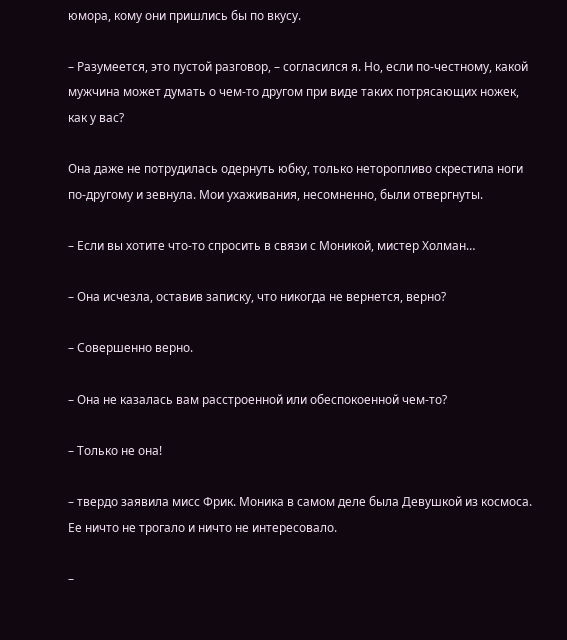юмора, кому они пришлись бы по вкусу.

– Разумеется, это пустой разговор, – согласился я. Но, если по-честному, какой мужчина может думать о чем-то другом при виде таких потрясающих ножек, как у вас?

Она даже не потрудилась одернуть юбку, только неторопливо скрестила ноги по-другому и зевнула. Мои ухаживания, несомненно, были отвергнуты.

– Если вы хотите что-то спросить в связи с Моникой, мистер Холман…

– Она исчезла, оставив записку, что никогда не вернется, верно?

– Совершенно верно.

– Она не казалась вам расстроенной или обеспокоенной чем-то?

– Только не она!

– твердо заявила мисс Фрик. Моника в самом деле была Девушкой из космоса. Ее ничто не трогало и ничто не интересовало.

–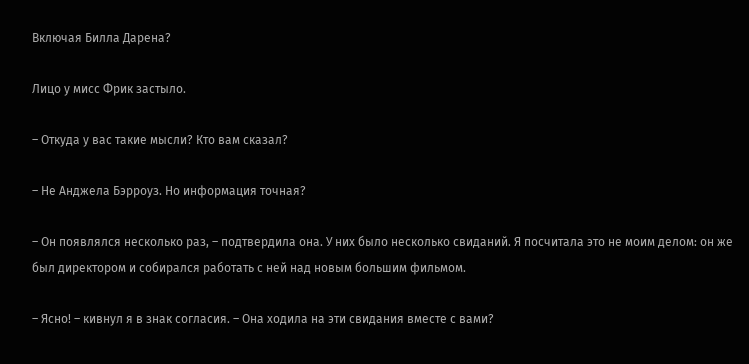Включая Билла Дарена?

Лицо у мисс Фрик застыло.

– Откуда у вас такие мысли? Кто вам сказал?

– Не Анджела Бэрроуз. Но информация точная?

– Он появлялся несколько раз, – подтвердила она. У них было несколько свиданий. Я посчитала это не моим делом: он же был директором и собирался работать с ней над новым большим фильмом.

– Ясно! – кивнул я в знак согласия. – Она ходила на эти свидания вместе с вами?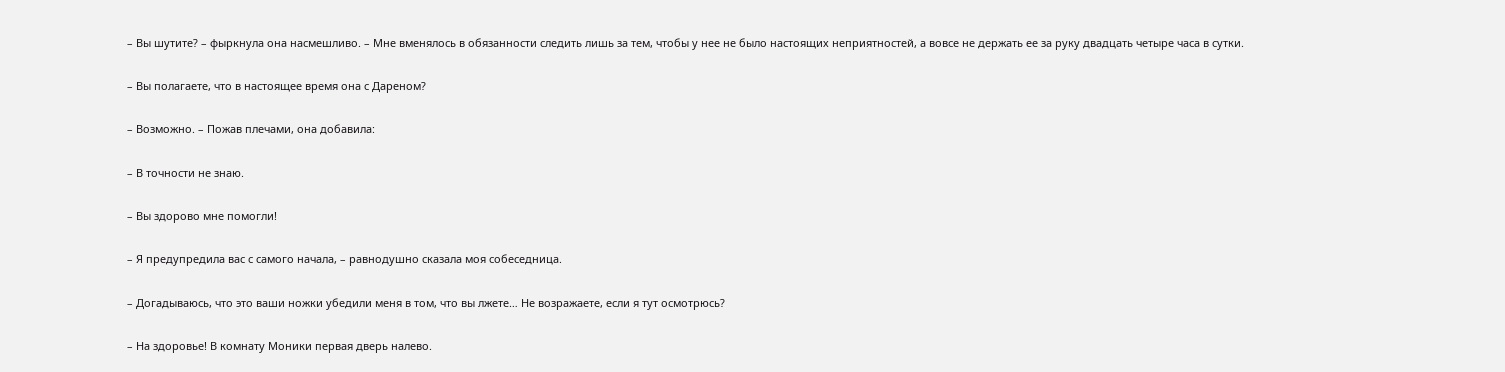– Вы шутите? – фыркнула она насмешливо. – Мне вменялось в обязанности следить лишь за тем, чтобы у нее не было настоящих неприятностей, а вовсе не держать ее за руку двадцать четыре часа в сутки.

– Вы полагаете, что в настоящее время она с Дареном?

– Возможно. – Пожав плечами, она добавила:

– В точности не знаю.

– Вы здорово мне помогли!

– Я предупредила вас с самого начала, – равнодушно сказала моя собеседница.

– Догадываюсь, что это ваши ножки убедили меня в том, что вы лжете… Не возражаете, если я тут осмотрюсь?

– На здоровье! В комнату Моники первая дверь налево.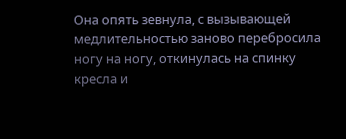Она опять зевнула, с вызывающей медлительностью заново перебросила ногу на ногу, откинулась на спинку кресла и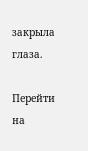закрыла глаза.

Перейти на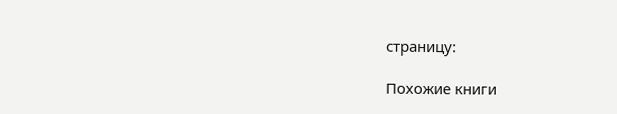страницу:

Похожие книги